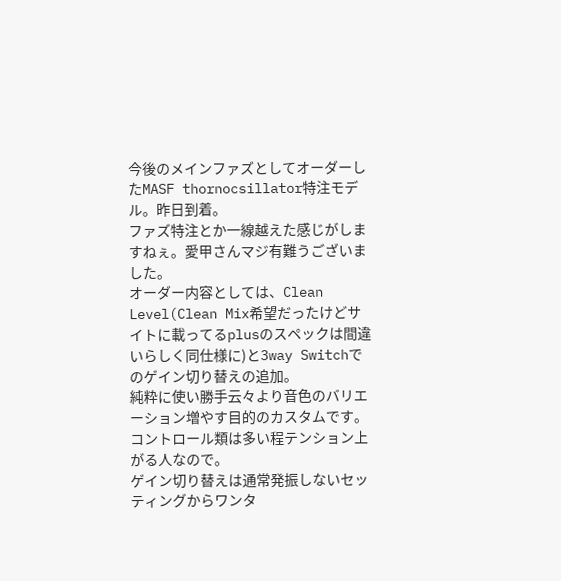今後のメインファズとしてオーダーしたMASF thornocsillator特注モデル。昨日到着。
ファズ特注とか一線越えた感じがしますねぇ。愛甲さんマジ有難うございました。
オーダー内容としては、Clean Level(Clean Mix希望だったけどサイトに載ってるplusのスペックは間違いらしく同仕様に)と3way Switchでのゲイン切り替えの追加。
純粋に使い勝手云々より音色のバリエーション増やす目的のカスタムです。コントロール類は多い程テンション上がる人なので。
ゲイン切り替えは通常発振しないセッティングからワンタ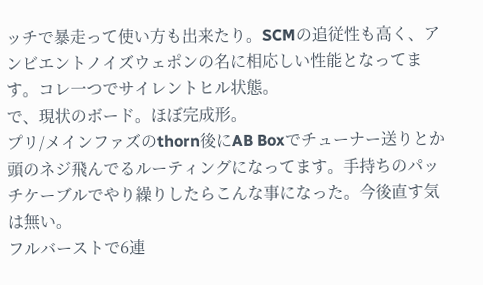ッチで暴走って使い方も出来たり。SCMの追従性も高く、アンビエントノイズウェポンの名に相応しい性能となってます。コレ一つでサイレントヒル状態。
で、現状のボード。ほぼ完成形。
プリ/メインファズのthorn後にAB Boxでチューナー送りとか頭のネジ飛んでるルーティングになってます。手持ちのパッチケーブルでやり繰りしたらこんな事になった。今後直す気は無い。
フルバーストで6連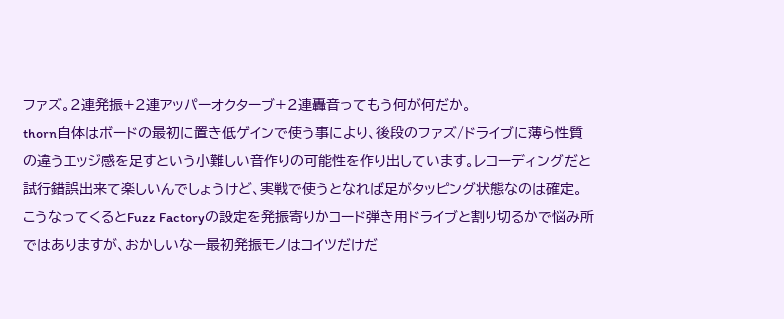ファズ。2連発振+2連アッパーオクターブ+2連轟音ってもう何が何だか。
thorn自体はボードの最初に置き低ゲインで使う事により、後段のファズ/ドライブに薄ら性質の違うエッジ感を足すという小難しい音作りの可能性を作り出しています。レコーディングだと試行錯誤出来て楽しいんでしょうけど、実戦で使うとなれば足がタッピング状態なのは確定。
こうなってくるとFuzz Factoryの設定を発振寄りかコード弾き用ドライブと割り切るかで悩み所ではありますが、おかしいなー最初発振モノはコイツだけだ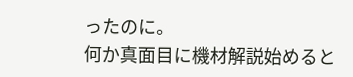ったのに。
何か真面目に機材解説始めると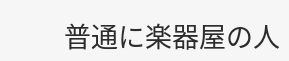普通に楽器屋の人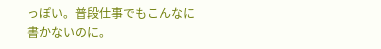っぽい。普段仕事でもこんなに書かないのに。